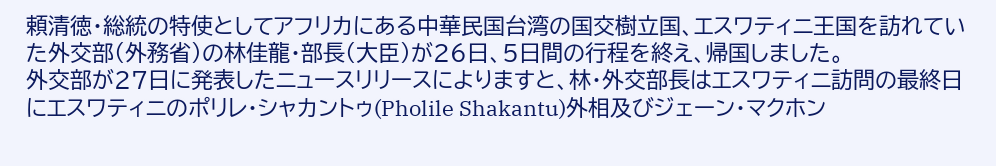頼清徳・総統の特使としてアフリカにある中華民国台湾の国交樹立国、エスワティニ王国を訪れていた外交部(外務省)の林佳龍・部長(大臣)が26日、5日間の行程を終え、帰国しました。
外交部が27日に発表したニュースリリースによりますと、林・外交部長はエスワティニ訪問の最終日にエスワティニのポリレ・シャカントゥ(Pholile Shakantu)外相及びジェーン・マクホン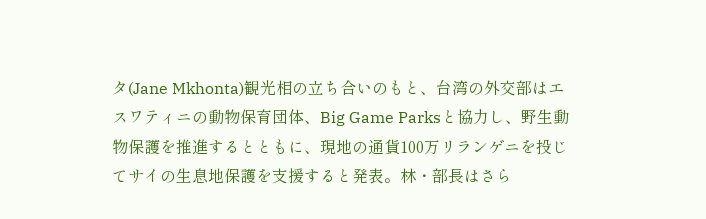タ(Jane Mkhonta)観光相の立ち合いのもと、台湾の外交部はエスワティニの動物保育団体、Big Game Parksと協力し、野生動物保護を推進するとともに、現地の通貨100万リランゲニを投じてサイの生息地保護を支援すると発表。林・部長はさら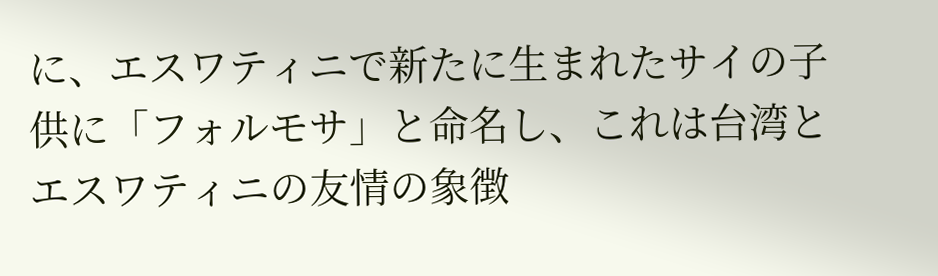に、エスワティニで新たに生まれたサイの子供に「フォルモサ」と命名し、これは台湾とエスワティニの友情の象徴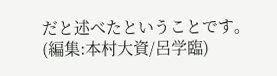だと述べたということです。
(編集:本村大資/呂学臨)